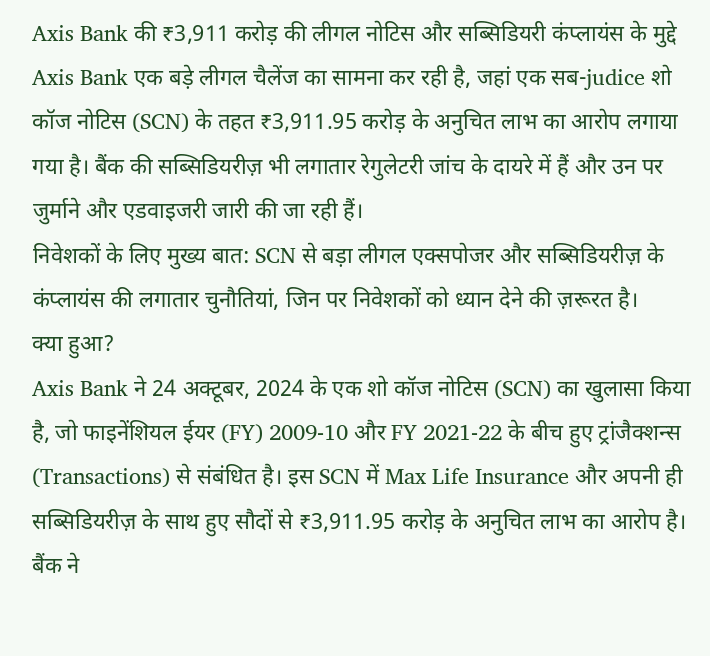Axis Bank की ₹3,911 करोड़ की लीगल नोटिस और सब्सिडियरी कंप्लायंस के मुद्दे
Axis Bank एक बड़े लीगल चैलेंज का सामना कर रही है, जहां एक सब-judice शो कॉज नोटिस (SCN) के तहत ₹3,911.95 करोड़ के अनुचित लाभ का आरोप लगाया गया है। बैंक की सब्सिडियरीज़ भी लगातार रेगुलेटरी जांच के दायरे में हैं और उन पर जुर्माने और एडवाइजरी जारी की जा रही हैं।
निवेशकों के लिए मुख्य बात: SCN से बड़ा लीगल एक्सपोजर और सब्सिडियरीज़ के कंप्लायंस की लगातार चुनौतियां, जिन पर निवेशकों को ध्यान देने की ज़रूरत है।
क्या हुआ?
Axis Bank ने 24 अक्टूबर, 2024 के एक शो कॉज नोटिस (SCN) का खुलासा किया है, जो फाइनेंशियल ईयर (FY) 2009-10 और FY 2021-22 के बीच हुए ट्रांजैक्शन्स (Transactions) से संबंधित है। इस SCN में Max Life Insurance और अपनी ही सब्सिडियरीज़ के साथ हुए सौदों से ₹3,911.95 करोड़ के अनुचित लाभ का आरोप है। बैंक ने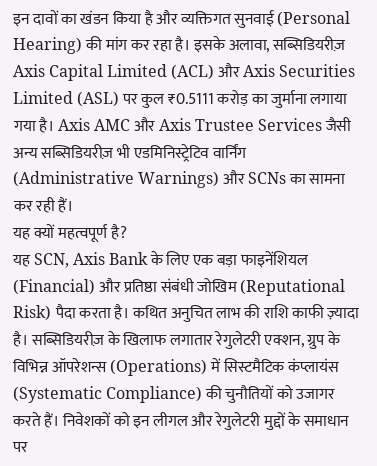इन दावों का खंडन किया है और व्यक्तिगत सुनवाई (Personal Hearing) की मांग कर रहा है। इसके अलावा, सब्सिडियरीज़ Axis Capital Limited (ACL) और Axis Securities Limited (ASL) पर कुल ₹0.5111 करोड़ का जुर्माना लगाया गया है। Axis AMC और Axis Trustee Services जैसी अन्य सब्सिडियरीज़ भी एडमिनिस्ट्रेटिव वार्निंग (Administrative Warnings) और SCNs का सामना कर रही हैं।
यह क्यों महत्वपूर्ण है?
यह SCN, Axis Bank के लिए एक बड़ा फाइनेंशियल (Financial) और प्रतिष्ठा संबंधी जोखिम (Reputational Risk) पैदा करता है। कथित अनुचित लाभ की राशि काफी ज़्यादा है। सब्सिडियरीज़ के खिलाफ लगातार रेगुलेटरी एक्शन, ग्रुप के विभिन्न ऑपरेशन्स (Operations) में सिस्टमैटिक कंप्लायंस (Systematic Compliance) की चुनौतियों को उजागर करते हैं। निवेशकों को इन लीगल और रेगुलेटरी मुद्दों के समाधान पर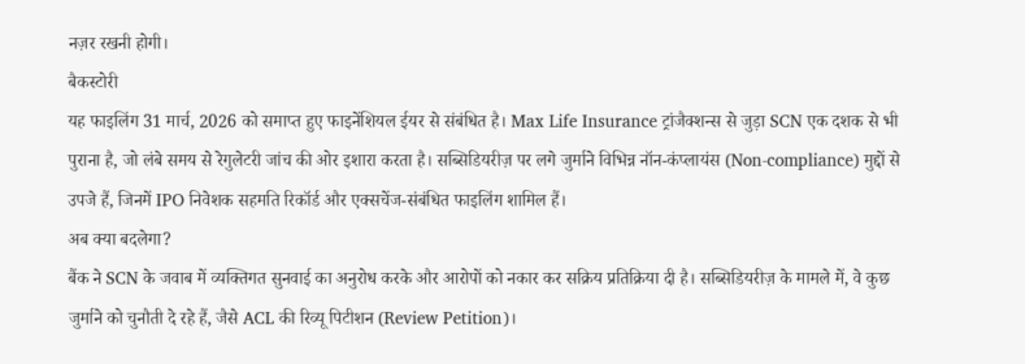नज़र रखनी होगी।
बैकस्टोरी
यह फाइलिंग 31 मार्च, 2026 को समाप्त हुए फाइनेंशियल ईयर से संबंधित है। Max Life Insurance ट्रांजैक्शन्स से जुड़ा SCN एक दशक से भी पुराना है, जो लंबे समय से रेगुलेटरी जांच की ओर इशारा करता है। सब्सिडियरीज़ पर लगे जुर्माने विभिन्न नॉन-कंप्लायंस (Non-compliance) मुद्दों से उपजे हैं, जिनमें IPO निवेशक सहमति रिकॉर्ड और एक्सचेंज-संबंधित फाइलिंग शामिल हैं।
अब क्या बदलेगा?
बैंक ने SCN के जवाब में व्यक्तिगत सुनवाई का अनुरोध करके और आरोपों को नकार कर सक्रिय प्रतिक्रिया दी है। सब्सिडियरीज़ के मामले में, वे कुछ जुर्माने को चुनौती दे रहे हैं, जैसे ACL की रिव्यू पिटीशन (Review Petition)।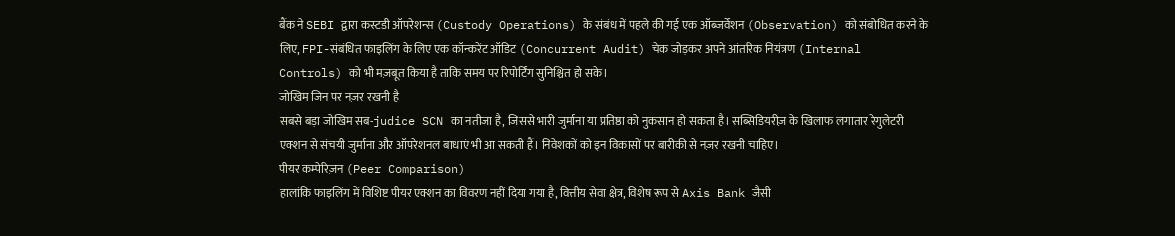बैंक ने SEBI द्वारा कस्टडी ऑपरेशन्स (Custody Operations) के संबंध में पहले की गई एक ऑब्जर्वेशन (Observation) को संबोधित करने के लिए, FPI-संबंधित फाइलिंग के लिए एक कॉन्करेंट ऑडिट (Concurrent Audit) चेक जोड़कर अपने आंतरिक नियंत्रण (Internal Controls) को भी मज़बूत किया है ताकि समय पर रिपोर्टिंग सुनिश्चित हो सके।
जोखिम जिन पर नज़र रखनी है
सबसे बड़ा जोखिम सब-judice SCN का नतीजा है, जिससे भारी जुर्माना या प्रतिष्ठा को नुकसान हो सकता है। सब्सिडियरीज़ के खिलाफ लगातार रेगुलेटरी एक्शन से संचयी जुर्माना और ऑपरेशनल बाधाएं भी आ सकती हैं। निवेशकों को इन विकासों पर बारीकी से नज़र रखनी चाहिए।
पीयर कम्पेरिज़न (Peer Comparison)
हालांकि फाइलिंग में विशिष्ट पीयर एक्शन का विवरण नहीं दिया गया है, वित्तीय सेवा क्षेत्र, विशेष रूप से Axis Bank जैसी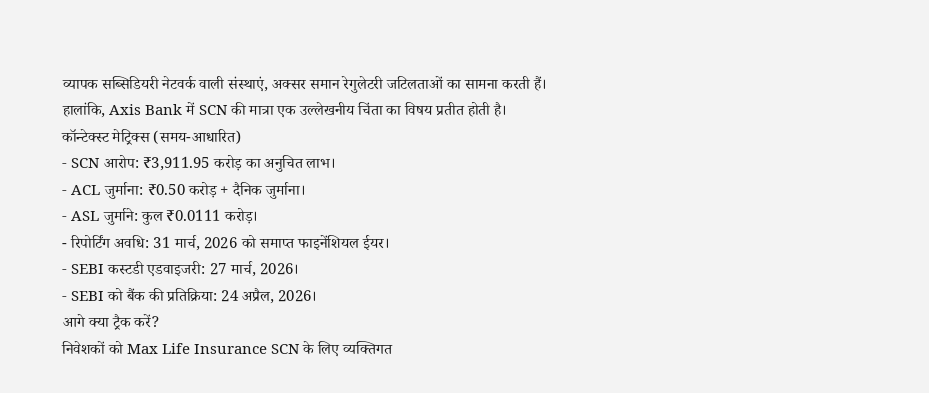व्यापक सब्सिडियरी नेटवर्क वाली संस्थाएं, अक्सर समान रेगुलेटरी जटिलताओं का सामना करती हैं। हालांकि, Axis Bank में SCN की मात्रा एक उल्लेखनीय चिंता का विषय प्रतीत होती है।
कॉन्टेक्स्ट मेट्रिक्स (समय-आधारित)
- SCN आरोप: ₹3,911.95 करोड़ का अनुचित लाभ।
- ACL जुर्माना: ₹0.50 करोड़ + दैनिक जुर्माना।
- ASL जुर्माने: कुल ₹0.0111 करोड़।
- रिपोर्टिंग अवधि: 31 मार्च, 2026 को समाप्त फाइनेंशियल ईयर।
- SEBI कस्टडी एडवाइजरी: 27 मार्च, 2026।
- SEBI को बैंक की प्रतिक्रिया: 24 अप्रैल, 2026।
आगे क्या ट्रैक करें?
निवेशकों को Max Life Insurance SCN के लिए व्यक्तिगत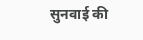सुनवाई की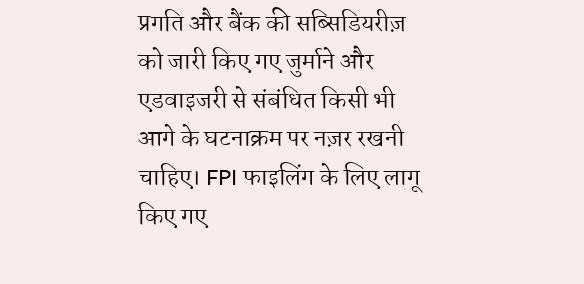प्रगति और बैंक की सब्सिडियरीज़ को जारी किए गए जुर्माने और एडवाइजरी से संबंधित किसी भी आगे के घटनाक्रम पर नज़र रखनी चाहिए। FPI फाइलिंग के लिए लागू किए गए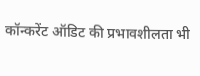कॉन्करेंट ऑडिट की प्रभावशीलता भी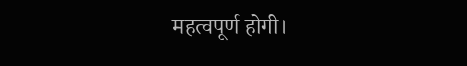महत्वपूर्ण होगी।